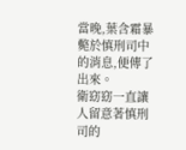當晚,葉含霜暴斃於慎刑司中的消息,便傳了出來。
衛窈窈一直讓人留意著慎刑司的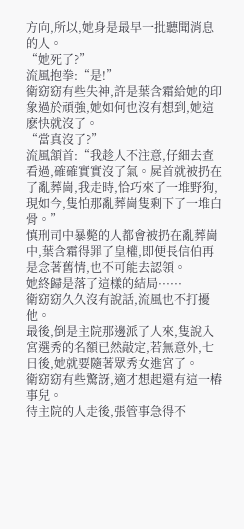方向,所以,她身是最早一批聽聞消息的人。
“她死了?”
流風抱拳:“是!”
衛窈窈有些失神,許是葉含霜給她的印象過於頑強,她如何也沒有想到,她這麽快就沒了。
“當真沒了?”
流風頷首:“我趁人不注意,仔細去查看過,確確實實沒了氣。屍首就被扔在了亂葬崗,我走時,恰巧來了一堆野狗,現如今,隻怕那亂葬崗隻剩下了一堆白骨。”
慎刑司中暴斃的人都會被扔在亂葬崗中,葉含霜得罪了皇權,即便長信伯再是念著舊情,也不可能去認領。
她終歸是落了這樣的結局······
衛窈窈久久沒有說話,流風也不打擾他。
最後,倒是主院那邊派了人來,隻說入宮選秀的名額已然敲定,若無意外,七日後,她就要隨著眾秀女進宮了。
衛窈窈有些驚訝,適才想起還有這一樁事兒。
待主院的人走後,張管事急得不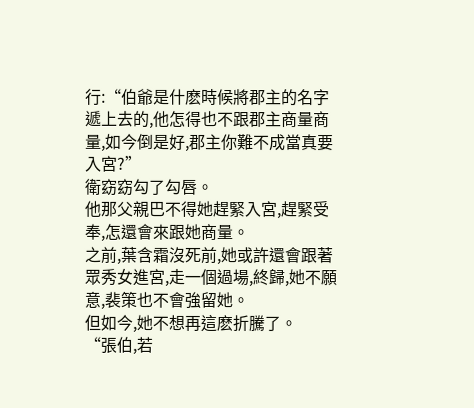行:“伯爺是什麽時候將郡主的名字遞上去的,他怎得也不跟郡主商量商量,如今倒是好,郡主你難不成當真要入宮?”
衛窈窈勾了勾唇。
他那父親巴不得她趕緊入宮,趕緊受奉,怎還會來跟她商量。
之前,葉含霜沒死前,她或許還會跟著眾秀女進宮,走一個過場,終歸,她不願意,裴策也不會強留她。
但如今,她不想再這麽折騰了。
“張伯,若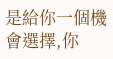是給你一個機會選擇,你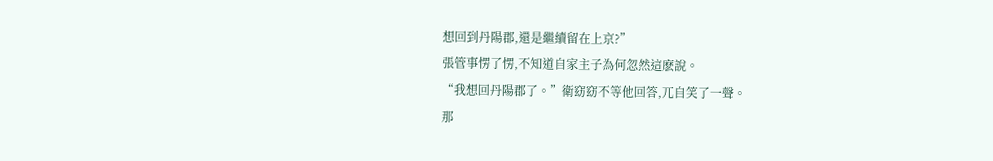想回到丹陽郡,還是繼續留在上京?”
張管事愣了愣,不知道自家主子為何忽然這麽說。
“我想回丹陽郡了。”衛窈窈不等他回答,兀自笑了一聲。
那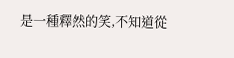是一種釋然的笑,不知道從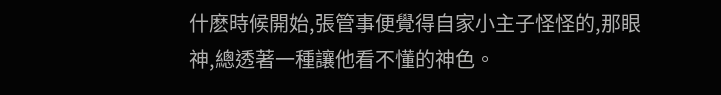什麽時候開始,張管事便覺得自家小主子怪怪的,那眼神,總透著一種讓他看不懂的神色。